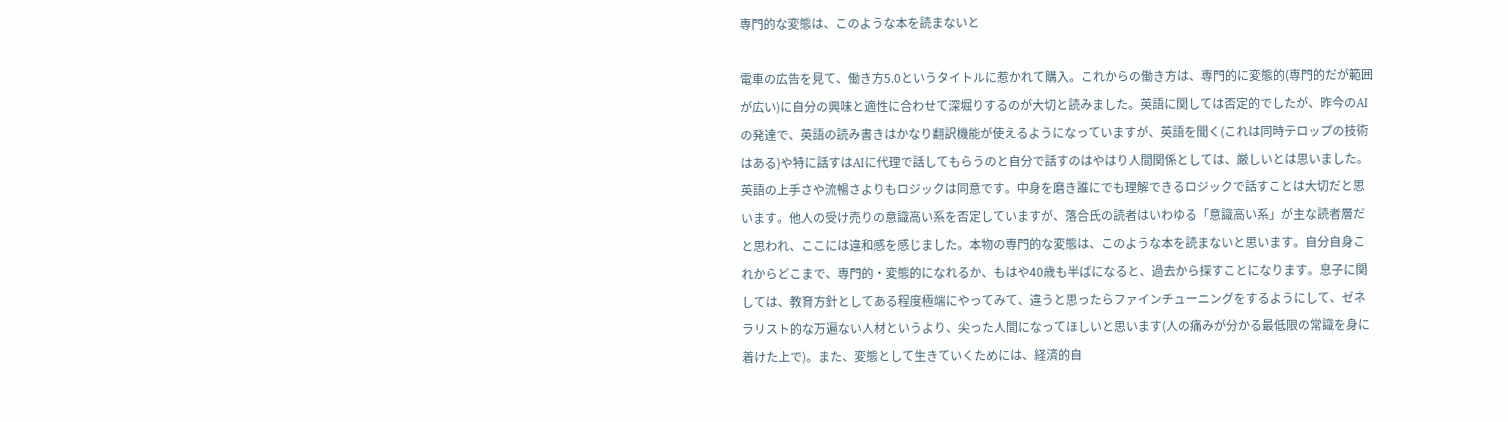専門的な変態は、このような本を読まないと

電車の広告を見て、働き方5.0というタイトルに惹かれて購入。これからの働き方は、専門的に変態的(専門的だが範囲が広い)に自分の興味と適性に合わせて深堀りするのが大切と読みました。英語に関しては否定的でしたが、昨今のAIの発達で、英語の読み書きはかなり翻訳機能が使えるようになっていますが、英語を聞く(これは同時テロップの技術はある)や特に話すはAIに代理で話してもらうのと自分で話すのはやはり人間関係としては、厳しいとは思いました。英語の上手さや流暢さよりもロジックは同意です。中身を磨き誰にでも理解できるロジックで話すことは大切だと思います。他人の受け売りの意識高い系を否定していますが、落合氏の読者はいわゆる「意識高い系」が主な読者層だと思われ、ここには違和感を感じました。本物の専門的な変態は、このような本を読まないと思います。自分自身これからどこまで、専門的・変態的になれるか、もはや40歳も半ばになると、過去から探すことになります。息子に関しては、教育方針としてある程度極端にやってみて、違うと思ったらファインチューニングをするようにして、ゼネラリスト的な万遍ない人材というより、尖った人間になってほしいと思います(人の痛みが分かる最低限の常識を身に着けた上で)。また、変態として生きていくためには、経済的自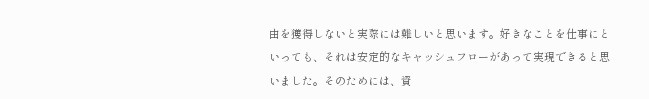由を獲得しないと実際には難しいと思います。好きなことを仕事にといっても、それは安定的なキャッシュフローがあって実現できると思いました。そのためには、資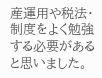産運用や税法・制度をよく勉強する必要があると思いました。